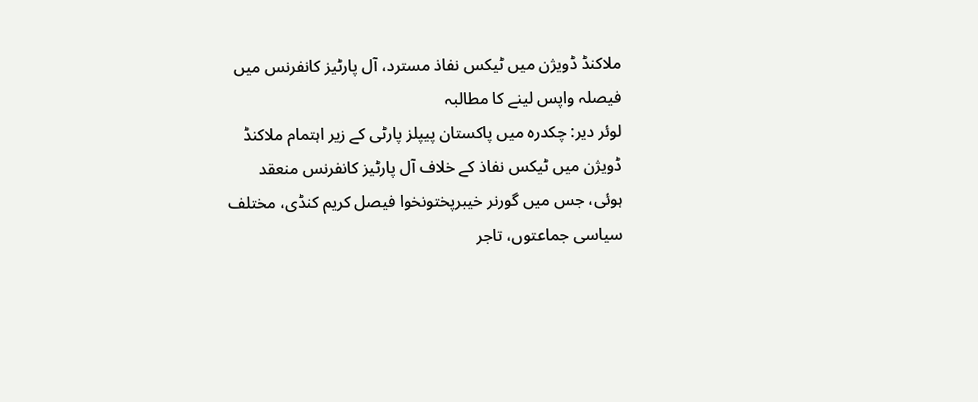ملاکنڈ ڈویژن میں ٹیکس نفاذ مسترد، آل پارٹیز کانفرنس میں فیصلہ واپس لینے کا مطالبہ
لوئر دیر: چکدرہ میں پاکستان پیپلز پارٹی کے زیر اہتمام ملاکنڈ ڈویژن میں ٹیکس نفاذ کے خلاف آل پارٹیز کانفرنس منعقد ہوئی، جس میں گورنر خیبرپختونخوا فیصل کریم کنڈی، مختلف سیاسی جماعتوں، تاجر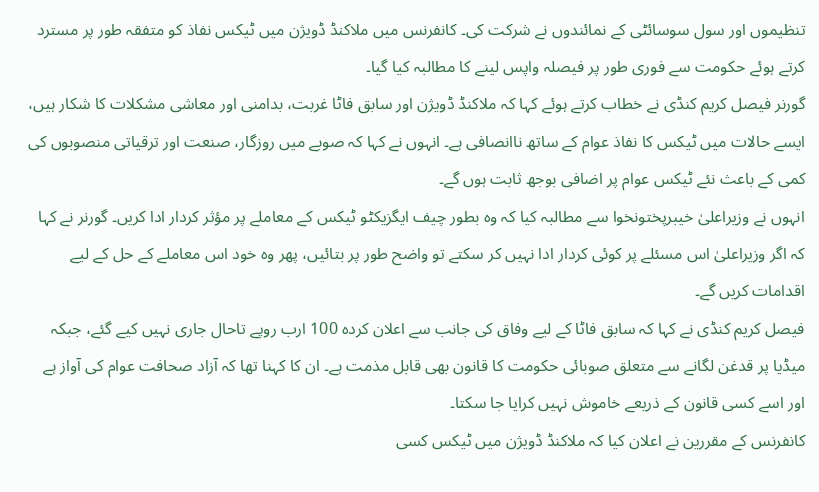تنظیموں اور سول سوسائٹی کے نمائندوں نے شرکت کی۔ کانفرنس میں ملاکنڈ ڈویژن میں ٹیکس نفاذ کو متفقہ طور پر مسترد کرتے ہوئے حکومت سے فوری طور پر فیصلہ واپس لینے کا مطالبہ کیا گیا۔
گورنر فیصل کریم کنڈی نے خطاب کرتے ہوئے کہا کہ ملاکنڈ ڈویژن اور سابق فاٹا غربت، بدامنی اور معاشی مشکلات کا شکار ہیں، ایسے حالات میں ٹیکس کا نفاذ عوام کے ساتھ ناانصافی ہے۔ انہوں نے کہا کہ صوبے میں روزگار، صنعت اور ترقیاتی منصوبوں کی کمی کے باعث نئے ٹیکس عوام پر اضافی بوجھ ثابت ہوں گے۔
انہوں نے وزیراعلیٰ خیبرپختونخوا سے مطالبہ کیا کہ وہ بطور چیف ایگزیکٹو ٹیکس کے معاملے پر مؤثر کردار ادا کریں۔ گورنر نے کہا کہ اگر وزیراعلیٰ اس مسئلے پر کوئی کردار ادا نہیں کر سکتے تو واضح طور پر بتائیں، پھر وہ خود اس معاملے کے حل کے لیے اقدامات کریں گے۔
فیصل کریم کنڈی نے کہا کہ سابق فاٹا کے لیے وفاق کی جانب سے اعلان کردہ 100 ارب روپے تاحال جاری نہیں کیے گئے، جبکہ میڈیا پر قدغن لگانے سے متعلق صوبائی حکومت کا قانون بھی قابل مذمت ہے۔ ان کا کہنا تھا کہ آزاد صحافت عوام کی آواز ہے اور اسے کسی قانون کے ذریعے خاموش نہیں کرایا جا سکتا۔
کانفرنس کے مقررین نے اعلان کیا کہ ملاکنڈ ڈویژن میں ٹیکس کسی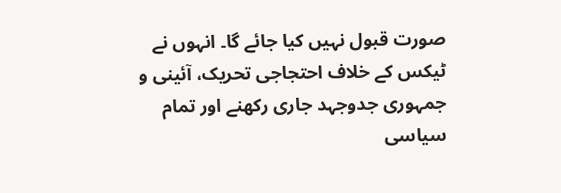صورت قبول نہیں کیا جائے گا۔ انہوں نے ٹیکس کے خلاف احتجاجی تحریک، آئینی و جمہوری جدوجہد جاری رکھنے اور تمام سیاسی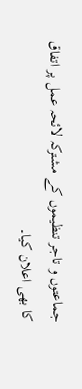جماعتوں و تاجر تنظیموں کے مشترکہ لائحہ عمل پر اتفاق کا بھی اعلان کیا۔